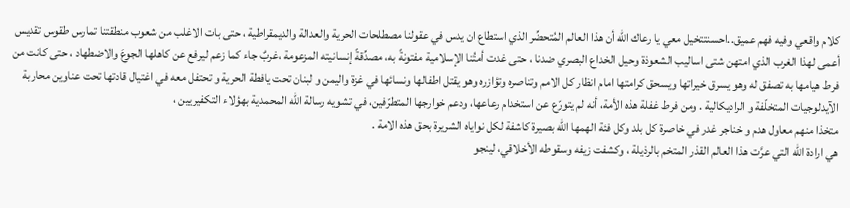كلام واقعي وفيه فهم عميق..احسنتتخيل معي يا رعاك الله أن هذا العالم المُتحضِّر الذي استطاع ان يدس في عقولنا مصطلحات الحرية والعدالة والديمقراطية ، حتى بات الاغلب من شعوب منطقتنا تمارس طقوس تقديس أعمى لهذا الغرب الذي امتهن شتى اساليب الشعوذة وحيل الخداع البصري ضدنا ، حتى غدت أمتُنا الإسلامية مفتونةً به، مصدِّقةً إنسانيته المزعومة ،غربٌ جاء كما زعم ليرفع عن كاهلها الجوعَ والاضطهاد ، حتى كانت من فرط هيامها به تصفق له وهو يسرق خيراتها ويسحق كرامتها امام انظار كل الامم وتناصره وتؤازره وهو يقتل اطفالها ونسائها في غزة واليمن و لبنان تحت يافطة الحرية و تحتفل معه في اغتيال قادتها تحت عناوين محاربة الآيدلوجيات المتخلّفة و الراديكالية . ومن فرط غفلة هذه الأمة، أنه لم يتورّع عن استخدام رعاعها، ودعم خوارجها المتطرّفين، في تشويه رسالة الله المحمدية بهؤلاء التكفيريين ،
متخذا منهم معاول هدم و خناجر غدر في خاصرة كل بلد وكل فئة الهمها الله بصيرة كاشفة لكل نواياه الشريرة بحق هذه الامة .
هي ارادة الله التي عرَّت هذا العالم القذر المتخم بالرذيلة ، وكشفت زيفه وسقوطه الأخلاقي، لينجو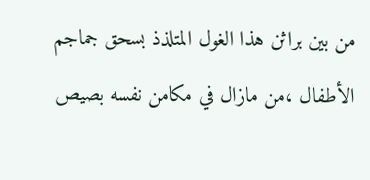من بين براثن هذا الغول المتلذذ بسحق جماجم الأطفال ،من مازال في مكامن نفسه بصيص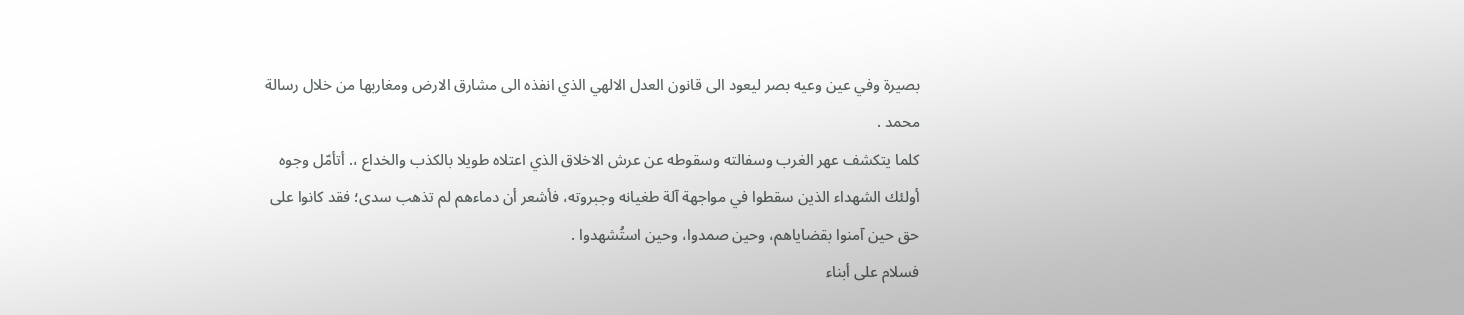بصيرة وفي عين وعيه بصر ليعود الى قانون العدل الالهي الذي انفذه الى مشارق الارض ومغاربها من خلال رسالة محمد .
كلما يتكشف عهر الغرب وسفالته وسقوطه عن عرش الاخلاق الذي اعتلاه طويلا بالكذب والخداع ،. أتأمّل وجوه أولئك الشهداء الذين سقطوا في مواجهة آلة طغيانه وجبروته، فأشعر أن دماءهم لم تذهب سدى؛ فقد كانوا على حق حين آمنوا بقضاياهم، وحين صمدوا، وحين استُشهدوا .
فسلام على أبناء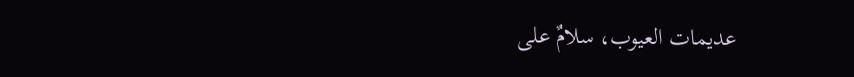عديمات العيوب، سلامٌ على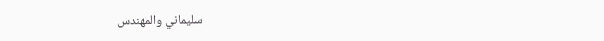سليماني والمهندس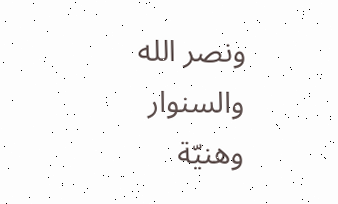ونصر الله والسنوار وهنيّة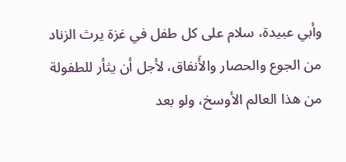وأبي عبيدة، سلام على كل طفل في غزة يرث الزناد من الجوع والحصار والأَنفاق، لأجل أن يثأر للطفولة من هذا العالم الأوسخ، ولو بعد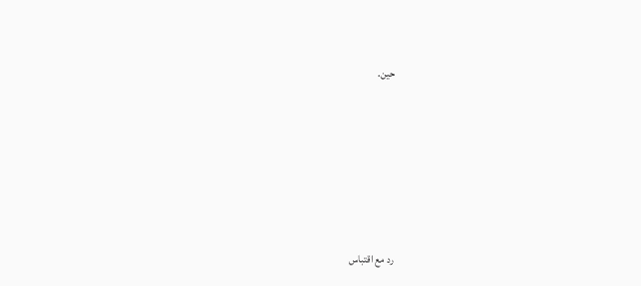حين.






رد مع اقتباس